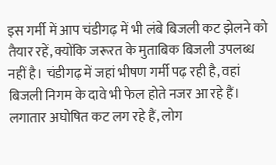इस गर्मी में आप चंडीगढ़ में भी लंबे बिजली कट झेलने को तैयार रहें, क्योंकि जरूरत के मुताबिक बिजली उपलब्ध नहीं है। चंडीगढ़ में जहां भीषण गर्मी पढ़ रही है, वहां बिजली निगम के दावे भी फेल होते नजर आ रहे हैं। लगातार अघोषित कट लग रहे हैं, लोग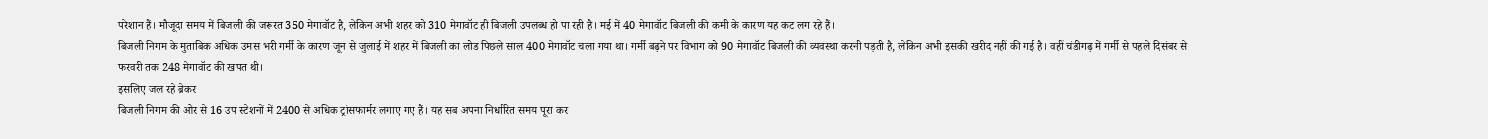परेशान हैं। मौजूदा समय में बिजली की जरूरत 350 मेगावॉट है, लेकिन अभी शहर को 310 मेगावॉट ही बिजली उपलब्ध हो पा रही है। मई में 40 मेगावॉट बिजली की कमी के कारण यह कट लग रहे हैं।
बिजली निगम के मुताबिक अधिक उमस भरी गर्मी के कारण जून से जुलाई में शहर में बिजली का लोड पिछले साल 400 मेगावॉट चला गया था। गर्मी बढ़ने पर विभाग को 90 मेगावॉट बिजली की व्यवस्था करनी पड़ती है, लेकिन अभी इसकी खरीद नहीं की गई है। वहीं चंडीगढ़ में गर्मी से पहले दिसंबर से फरवरी तक 248 मेगावॉट की खपत थी।
इसलिए जल रहे ब्रेकर
बिजली निगम की ओर से 16 उप स्टेशनों में 2400 से अधिक ट्रांसफार्मर लगाए गए हैं। यह सब अपना निर्धारित समय पूरा कर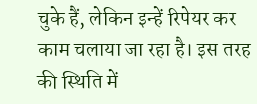चुके हैं, लेकिन इन्हें रिपेयर कर काम चलाया जा रहा है। इस तरह की स्थिति में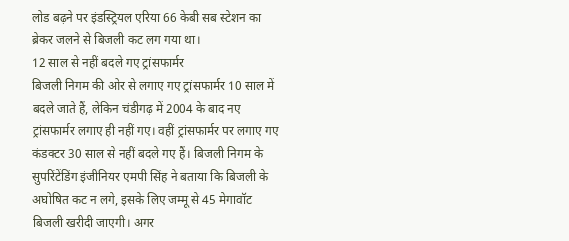लोड बढ़ने पर इंडस्ट्रियल एरिया 66 केबी सब स्टेशन का ब्रेकर जलने से बिजली कट लग गया था।
12 साल से नहीं बदले गए ट्रांसफार्मर
बिजली निगम की ओर से लगाए गए ट्रांसफार्मर 10 साल में बदले जाते हैं, लेकिन चंडीगढ़ में 2004 के बाद नए ट्रांसफार्मर लगाए ही नहीं गए। वहीं ट्रांसफार्मर पर लगाए गए कंडक्टर 30 साल से नहीं बदले गए हैं। बिजली निगम के सुपरिंटेंडिंग इंजीनियर एमपी सिंह ने बताया कि बिजली के अघोषित कट न लगे, इसके लिए जम्मू से 45 मेगावॉट बिजली खरीदी जाएगी। अगर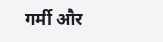गर्मी और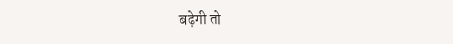बढ़ेगी तो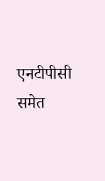एनटीपीसी समेत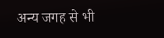अन्य जगह से भी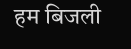हम बिजली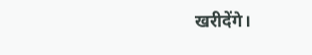खरीदेंगे।